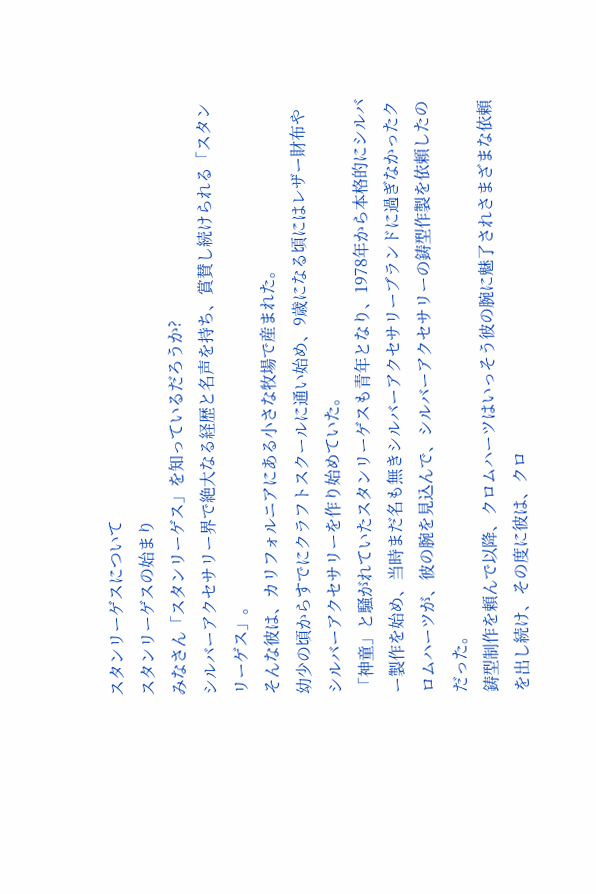スタンリーゲスについて
スタンリーゲスの始まり
みなさん「スタンリーゲス」を知っているだろうか?
シルバーアクセサリー界で絶大なる経歴と名声を持ち、賞賛し続けられる「スタンリーゲス」。
そんな彼は、カリフォルニアにある小さな牧場で産まれた。
幼少の頃からすでにクラフトスクールに通い始め、9歳になる頃にはレザー財布やシルバーアクセサリーを作り始めていた。
「神童」と騒がれていたスタンリーゲスも青年となり、1978年から本格的にシルバー製作を始め、当時まだ名も無きシルバーアクセサリーブランドに過ぎなかったクロムハーツが、彼の腕を見込んで、シルバーアクセサリーの鋳型作製を依頼したのだった。
鋳型制作を頼んで以降、クロムハーツはいっそう彼の腕に魅了されさまざまな依頼を出し続け、その度に彼は、クロ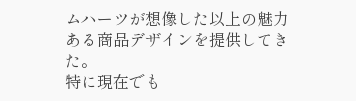ムハーツが想像した以上の魅力ある商品デザインを提供してきた。
特に現在でも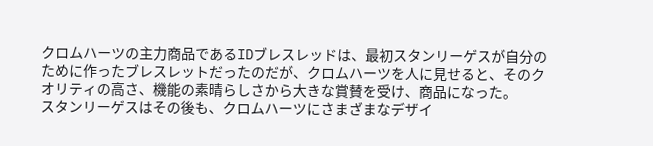クロムハーツの主力商品であるIDブレスレッドは、最初スタンリーゲスが自分のために作ったブレスレットだったのだが、クロムハーツを人に見せると、そのクオリティの高さ、機能の素晴らしさから大きな賞賛を受け、商品になった。
スタンリーゲスはその後も、クロムハーツにさまざまなデザイ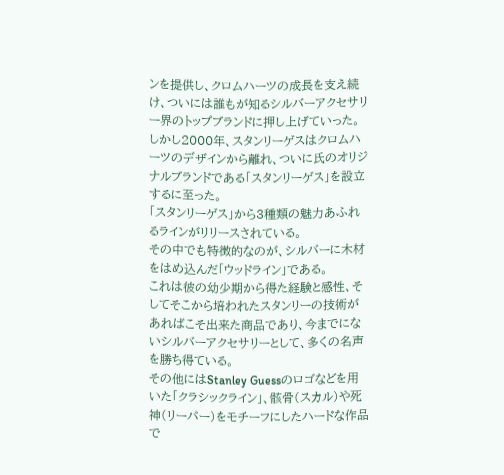ンを提供し、クロムハーツの成長を支え続け、ついには誰もが知るシルバーアクセサリー界のトップブランドに押し上げていった。
しかし2000年、スタンリーゲスはクロムハーツのデザインから離れ、ついに氏のオリジナルブランドである「スタンリーゲス」を設立するに至った。
「スタンリーゲス」から3種類の魅力あふれるラインがリリースされている。
その中でも特徴的なのが、シルバーに木材をはめ込んだ「ウッドライン」である。
これは彼の幼少期から得た経験と感性、そしてそこから培われたスタンリーの技術があればこそ出来た商品であり、今までにないシルバーアクセサリーとして、多くの名声を勝ち得ている。
その他にはStanley Guessのロゴなどを用いた「クラシックライン」、骸骨(スカル)や死神(リーパー)をモチーフにしたハードな作品で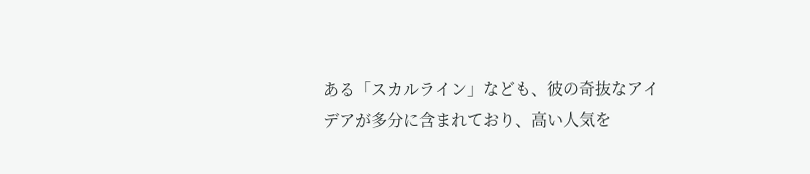ある「スカルライン」なども、彼の奇抜なアイデアが多分に含まれており、高い人気を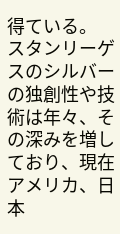得ている。
スタンリーゲスのシルバーの独創性や技術は年々、その深みを増しており、現在アメリカ、日本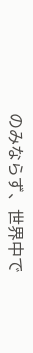のみならず、世界中で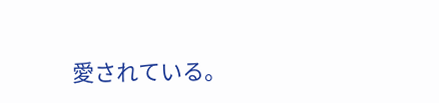愛されている。